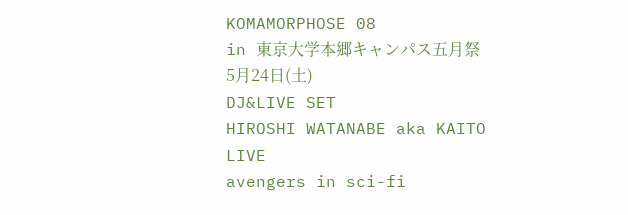KOMAMORPHOSE 08
in 東京大学本郷キャンパス五月祭
5月24日(土)
DJ&LIVE SET
HIROSHI WATANABE aka KAITO
LIVE
avengers in sci-fi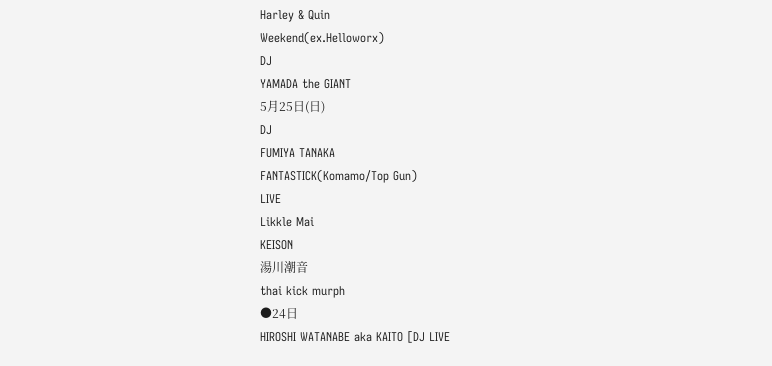Harley & Quin
Weekend(ex.Helloworx)
DJ
YAMADA the GIANT
5月25日(日)
DJ
FUMIYA TANAKA
FANTASTICK(Komamo/Top Gun)
LIVE
Likkle Mai
KEISON
湯川潮音
thai kick murph
●24日
HIROSHI WATANABE aka KAITO [DJ LIVE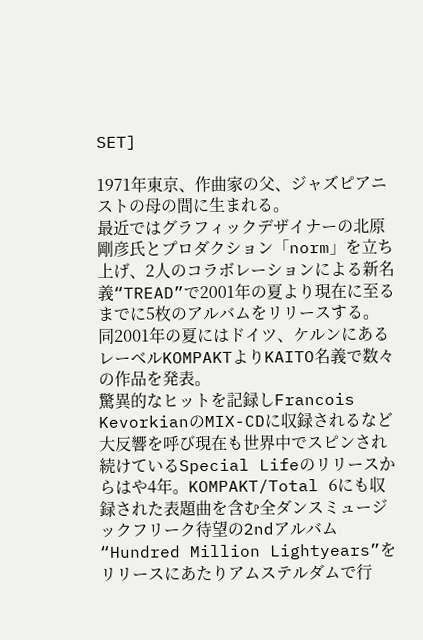SET]

1971年東京、作曲家の父、ジャズピアニストの母の間に生まれる。
最近ではグラフィックデザイナーの北原剛彦氏とプロダクション「norm」を立ち上げ、2人のコラボレーションによる新名義“TREAD”で2001年の夏より現在に至るまでに5枚のアルバムをリリースする。
同2001年の夏にはドイツ、ケルンにあるレーベルKOMPAKTよりKAITO名義で数々の作品を発表。
驚異的なヒットを記録しFrancois KevorkianのMIX-CDに収録されるなど大反響を呼び現在も世界中でスピンされ続けているSpecial Lifeのリリースからはや4年。KOMPAKT/Total 6にも収録された表題曲を含む全ダンスミュージックフリーク待望の2ndアルバム“Hundred Million Lightyears”をリリースにあたりアムステルダムで行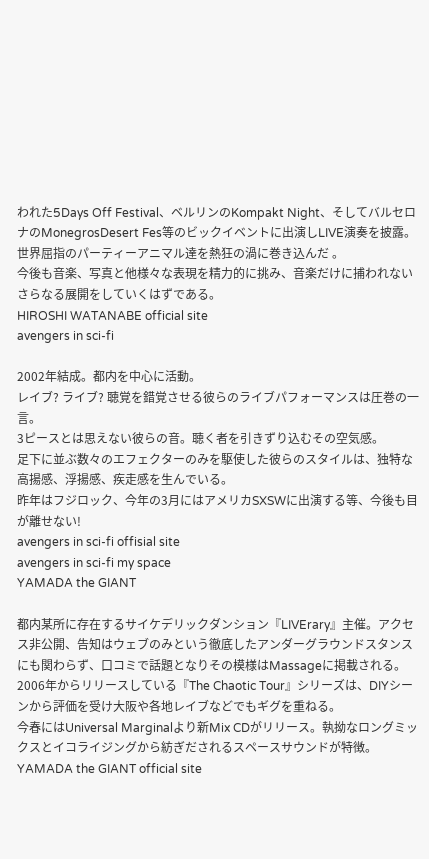われた5Days Off Festival、ベルリンのKompakt Night、そしてバルセロナのMonegrosDesert Fes等のビックイベントに出演しLIVE演奏を披露。世界屈指のパーティーアニマル達を熱狂の渦に巻き込んだ 。
今後も音楽、写真と他様々な表現を精力的に挑み、音楽だけに捕われない さらなる展開をしていくはずである。
HIROSHI WATANABE official site
avengers in sci-fi

2002年結成。都内を中心に活動。
レイブ? ライブ? 聴覚を錯覚させる彼らのライブパフォーマンスは圧巻の一言。
3ピースとは思えない彼らの音。聴く者を引きずり込むその空気感。
足下に並ぶ数々のエフェクターのみを駆使した彼らのスタイルは、独特な高揚感、浮揚感、疾走感を生んでいる。
昨年はフジロック、今年の3月にはアメリカSXSWに出演する等、今後も目が離せない!
avengers in sci-fi offisial site
avengers in sci-fi my space
YAMADA the GIANT

都内某所に存在するサイケデリックダンション『LIVErary』主催。アクセス非公開、告知はウェブのみという徹底したアンダーグラウンドスタンスにも関わらず、口コミで話題となりその模様はMassageに掲載される。
2006年からリリースしている『The Chaotic Tour』シリーズは、DIYシーンから評価を受け大阪や各地レイブなどでもギグを重ねる。
今春にはUniversal Marginalより新Mix CDがリリース。執拗なロングミックスとイコライジングから紡ぎだされるスペースサウンドが特徴。
YAMADA the GIANT official site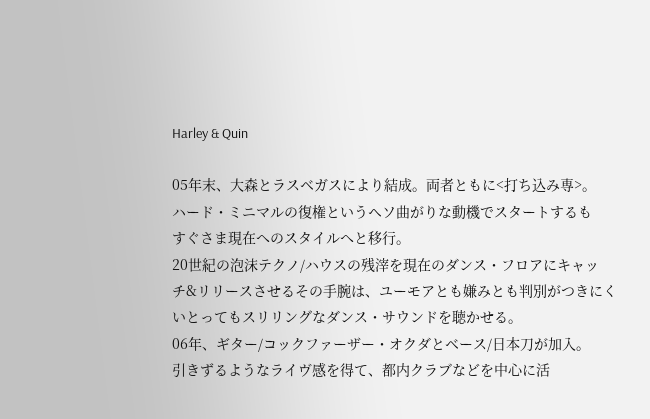Harley & Quin

05年末、大森とラスベガスにより結成。両者ともに<打ち込み専>。
ハード・ミニマルの復権というヘソ曲がりな動機でスタートするも
すぐさま現在へのスタイルへと移行。
20世紀の泡沫テクノ/ハウスの残滓を現在のダンス・フロアにキャッチ&リリースさせるその手腕は、ユーモアとも嫌みとも判別がつきにくいとってもスリリングなダンス・サウンドを聴かせる。
06年、ギター/コックファーザー・オクダとベース/日本刀が加入。
引きずるようなライヴ感を得て、都内クラブなどを中心に活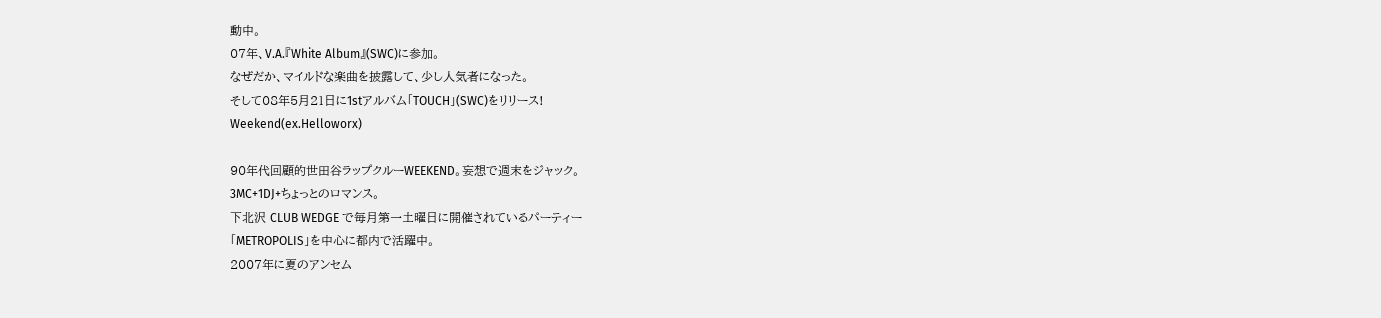動中。
07年、V.A.『White Album』(SWC)に参加。
なぜだか、マイルドな楽曲を披露して、少し人気者になった。
そして08年5月21日に1stアルバム「TOUCH」(SWC)をリリース!
Weekend(ex.Helloworx)

90年代回顧的世田谷ラップクルーWEEKEND。妄想で週末をジャック。
3MC+1DJ+ちょっとのロマンス。
下北沢 CLUB WEDGE で毎月第一土曜日に開催されているパーティー
「METROPOLIS」を中心に都内で活躍中。
2007年に夏のアンセム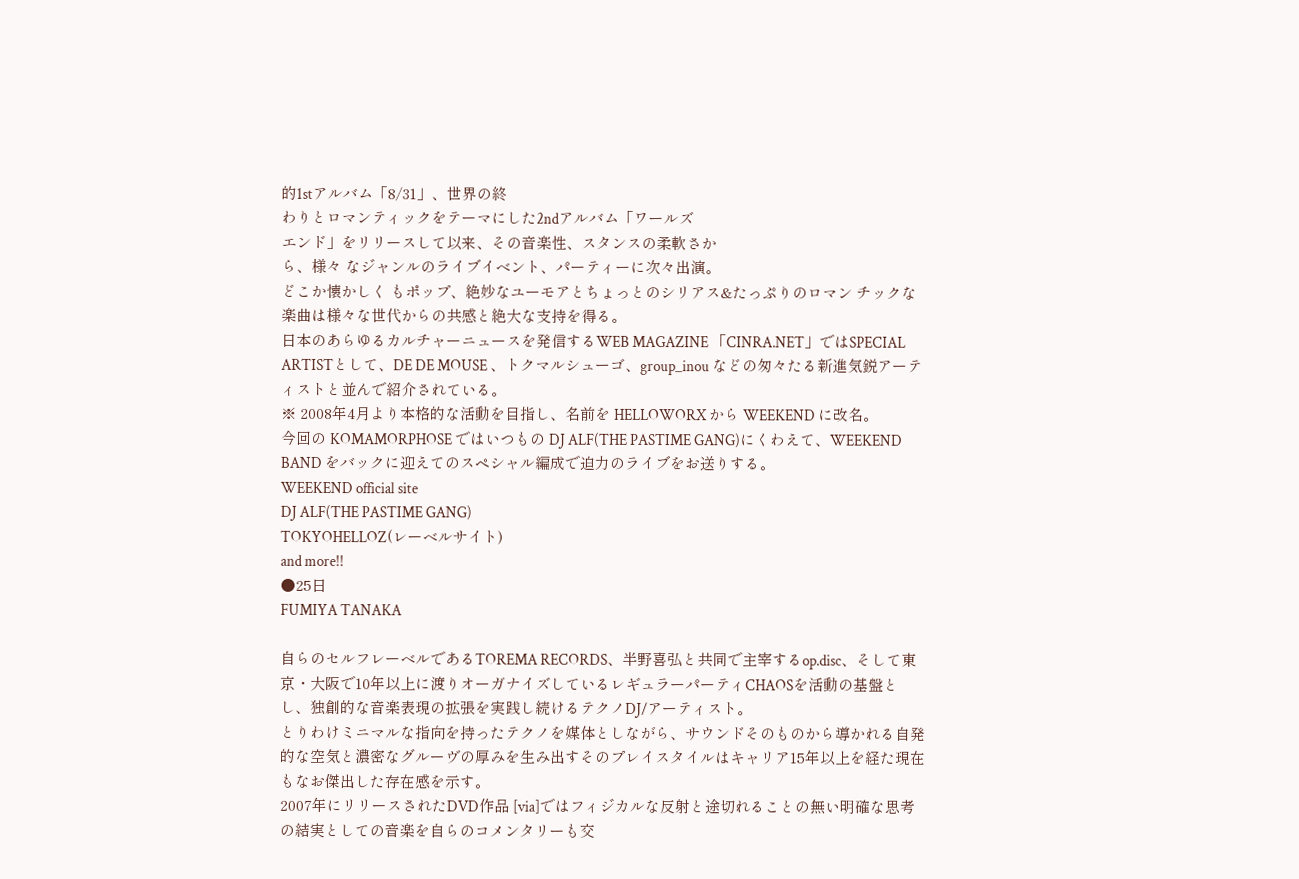的1stアルバム「8/31」、世界の終
わりとロマンティックをテーマにした2ndアルバム「ワールズ
エンド」をリリースして以来、その音楽性、スタンスの柔軟さか
ら、様々 なジャンルのライブイベント、パーティーに次々出演。
どこか懐かしく もポップ、絶妙なユーモアとちょっとのシリアス&たっぷりのロマン チックな楽曲は様々な世代からの共感と絶大な支持を得る。
日本のあらゆるカルチャーニュースを発信するWEB MAGAZINE 「CINRA.NET」ではSPECIAL ARTISTとして、DE DE MOUSE 、トクマルシューゴ、group_inou などの匆々たる新進気鋭アーティストと並んで紹介されている。
※ 2008年4月より本格的な活動を目指し、名前を HELLOWORX から WEEKEND に改名。
今回の KOMAMORPHOSE ではいつもの DJ ALF(THE PASTIME GANG)にくわえて、WEEKEND BAND をバックに迎えてのスペシャル編成で迫力のライブをお送りする。
WEEKEND official site
DJ ALF(THE PASTIME GANG)
TOKYOHELLOZ(レーベルサイト)
and more!!
●25日
FUMIYA TANAKA

自らのセルフレーベルであるTOREMA RECORDS、半野喜弘と共同で主宰するop.disc、そして東京・大阪で10年以上に渡りオーガナイズしているレギュラーパーティCHAOSを活動の基盤とし、独創的な音楽表現の拡張を実践し続けるテクノDJ/アーティスト。
とりわけミニマルな指向を持ったテクノを媒体としながら、サウンドそのものから導かれる自発的な空気と濃密なグルーヴの厚みを生み出すそのプレイスタイルはキャリア15年以上を経た現在もなお傑出した存在感を示す。
2007年にリリースされたDVD作品 [via]ではフィジカルな反射と途切れることの無い明確な思考の結実としての音楽を自らのコメンタリーも交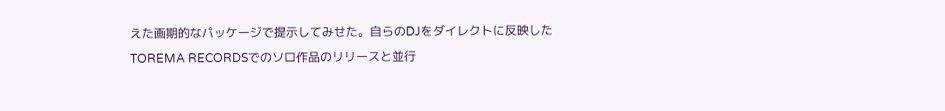えた画期的なパッケージで提示してみせた。自らのDJをダイレクトに反映したTOREMA RECORDSでのソロ作品のリリースと並行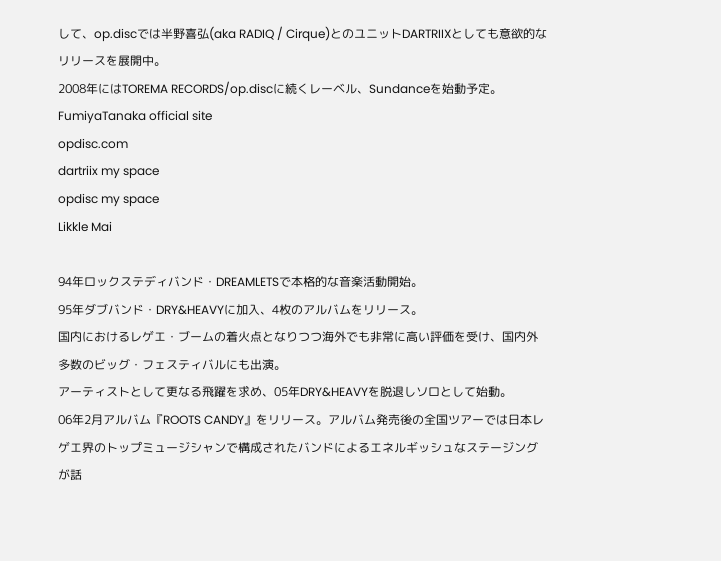して、op.discでは半野喜弘(aka RADIQ / Cirque)とのユニットDARTRIIXとしても意欲的なリリースを展開中。
2008年にはTOREMA RECORDS/op.discに続くレーベル、Sundanceを始動予定。
FumiyaTanaka official site
opdisc.com
dartriix my space
opdisc my space
Likkle Mai

94年ロックステディバンド・DREAMLETSで本格的な音楽活動開始。
95年ダブバンド・DRY&HEAVYに加入、4枚のアルバムをリリース。
国内におけるレゲエ・ブームの着火点となりつつ海外でも非常に高い評価を受け、国内外多数のビッグ・フェスティバルにも出演。
アーティストとして更なる飛躍を求め、05年DRY&HEAVYを脱退しソロとして始動。
06年2月アルバム『ROOTS CANDY』をリリース。アルバム発売後の全国ツアーでは日本レゲエ界のトップミュージシャンで構成されたバンドによるエネルギッシュなステージングが話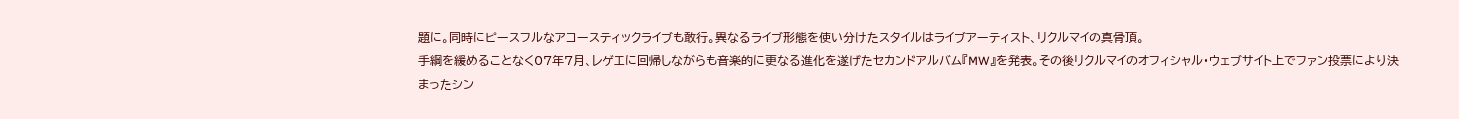題に。同時にピースフルなアコースティックライブも敢行。異なるライブ形態を使い分けたスタイルはライブアーティスト、リクルマイの真骨頂。
手綱を緩めることなく07年7月、レゲエに回帰しながらも音楽的に更なる進化を遂げたセカンドアルバム『MW』を発表。その後リクルマイのオフィシャル・ウェブサイト上でファン投票により決まったシン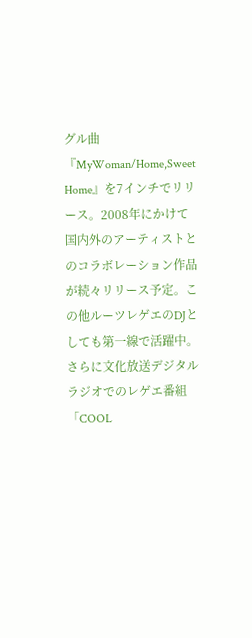グル曲『MyWoman/Home,Sweet Home』を7インチでリリース。2008年にかけて国内外のアーティストとのコラボレーション作品が続々リリース予定。この他ルーツレゲエのDJとしても第一線で活躍中。さらに文化放送デジタルラジオでのレゲエ番組「COOL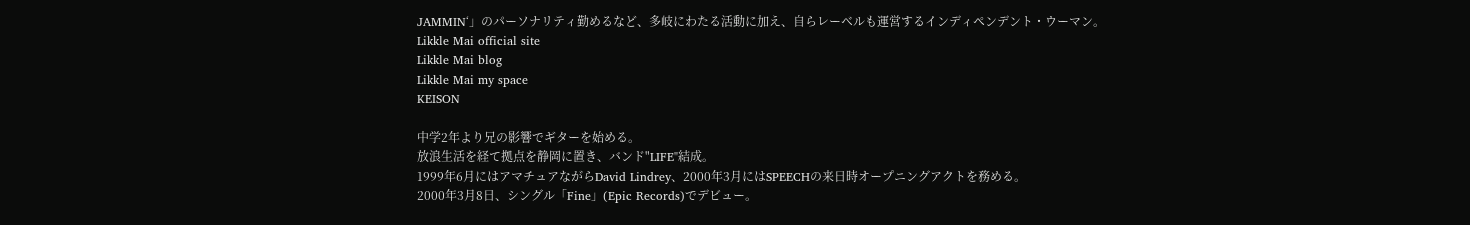JAMMIN‘」のパーソナリティ勤めるなど、多岐にわたる活動に加え、自らレーベルも運営するインディペンデント・ウーマン。
Likkle Mai official site
Likkle Mai blog
Likkle Mai my space
KEISON

中学2年より兄の影響でギターを始める。
放浪生活を経て拠点を静岡に置き、バンド"LIFE"結成。
1999年6月にはアマチュアながらDavid Lindrey、2000年3月にはSPEECHの来日時オープニングアクトを務める。
2000年3月8日、シングル「Fine」(Epic Records)でデビュー。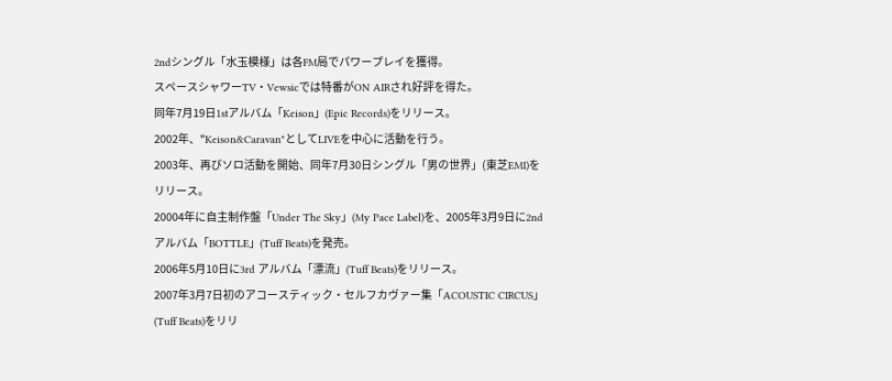2ndシングル「水玉模様」は各FM局でパワープレイを獲得。
スペースシャワーTV・Vewsicでは特番がON AIRされ好評を得た。
同年7月19日1stアルバム「Keison」(Epic Records)をリリース。
2002年、"Keison&Caravan"としてLIVEを中心に活動を行う。
2003年、再びソロ活動を開始、同年7月30日シングル「男の世界」(東芝EMI)をリリース。
20004年に自主制作盤「Under The Sky」(My Pace Label)を、2005年3月9日に2nd アルバム「BOTTLE」(Tuff Beats)を発売。
2006年5月10日に3rd アルバム「漂流」(Tuff Beats)をリリース。
2007年3月7日初のアコースティック・セルフカヴァー集「ACOUSTIC CIRCUS」(Tuff Beats)をリリ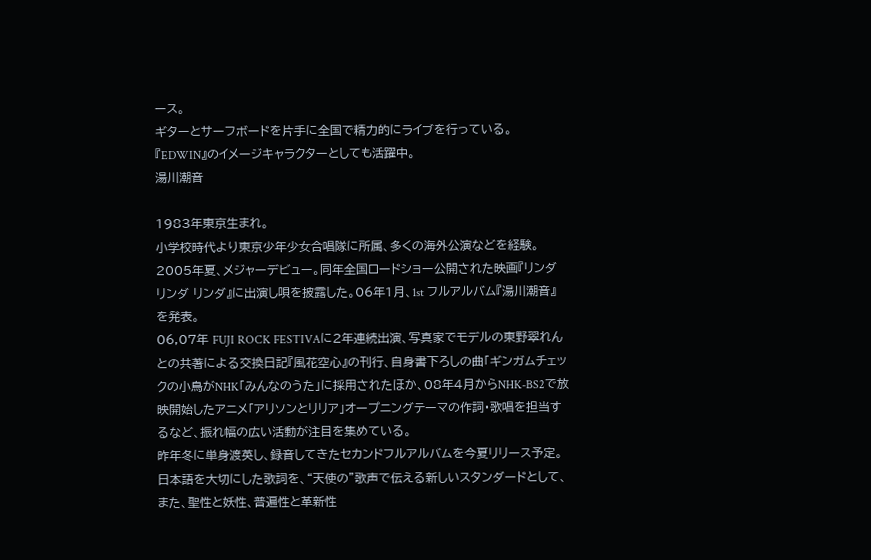ース。
ギターとサーフボードを片手に全国で精力的にライブを行っている。
『EDWIN』のイメージキャラクターとしても活躍中。
湯川潮音

1983年東京生まれ。
小学校時代より東京少年少女合唱隊に所属、多くの海外公演などを経験。
2005年夏、メジャーデビュー。同年全国ロードショー公開された映画『リンダ リンダ リンダ』に出演し唄を披露した。06年1月、1st フルアルバム『湯川潮音』 を発表。
06,07年 FUJI ROCK FESTIVAに2年連続出演、写真家でモデルの東野翠れんとの共著による交換日記『風花空心』の刊行、自身書下ろしの曲「ギンガムチェックの小鳥がNHK「みんなのうた」に採用されたほか、08年4月からNHK-BS2で放映開始したアニメ「アリソンとリリア」オープニングテーマの作詞・歌唱を担当するなど、振れ幅の広い活動が注目を集めている。
昨年冬に単身渡英し、録音してきたセカンドフルアルバムを今夏リリース予定。
日本語を大切にした歌詞を、“天使の”歌声で伝える新しいスタンダードとして、また、聖性と妖性、普遍性と革新性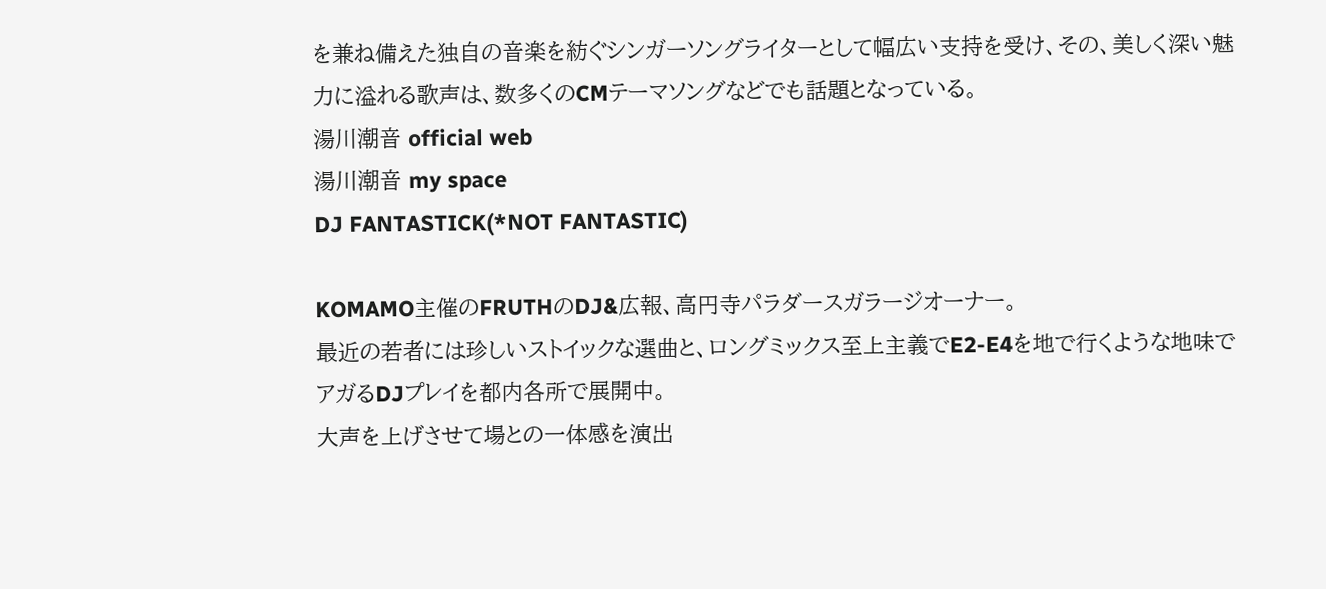を兼ね備えた独自の音楽を紡ぐシンガーソングライターとして幅広い支持を受け、その、美しく深い魅力に溢れる歌声は、数多くのCMテーマソングなどでも話題となっている。
湯川潮音 official web
湯川潮音 my space
DJ FANTASTICK(*NOT FANTASTIC)

KOMAMO主催のFRUTHのDJ&広報、高円寺パラダースガラージオーナー。
最近の若者には珍しいストイックな選曲と、ロングミックス至上主義でE2-E4を地で行くような地味でアガるDJプレイを都内各所で展開中。
大声を上げさせて場との一体感を演出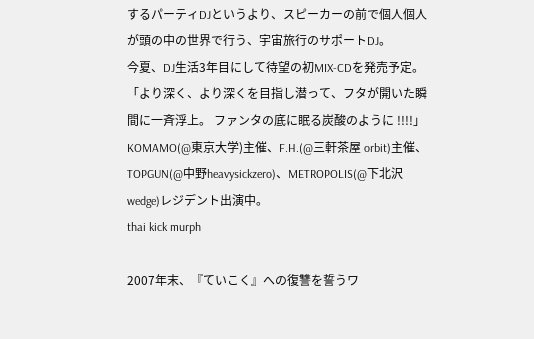するパーティDJというより、スピーカーの前で個人個人が頭の中の世界で行う、宇宙旅行のサポートDJ。
今夏、DJ生活3年目にして待望の初MIX-CDを発売予定。
「より深く、より深くを目指し潜って、フタが開いた瞬間に一斉浮上。 ファンタの底に眠る炭酸のように !!!!」
KOMAMO(@東京大学)主催、F.H.(@三軒茶屋 orbit)主催、
TOPGUN(@中野heavysickzero)、METROPOLIS(@下北沢wedge)レジデント出演中。
thai kick murph

2007年末、『ていこく』への復讐を誓うワ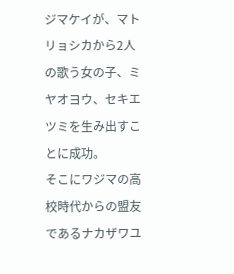ジマケイが、マトリョシカから2人の歌う女の子、ミヤオヨウ、セキエツミを生み出すことに成功。
そこにワジマの高校時代からの盟友であるナカザワユ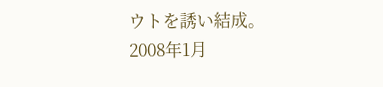ウトを誘い結成。
2008年1月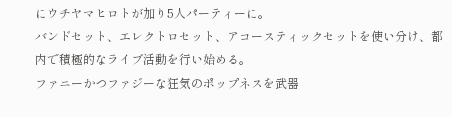にウチヤマヒロトが加り5人パーティーに。
バンドセット、エレクトロセット、アコースティックセットを使い分け、都内で積極的なライブ活動を行い始める。
ファニーかつファジーな狂気のポップネスを武器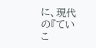に、現代の『ていこ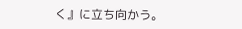く』に立ち向かう。